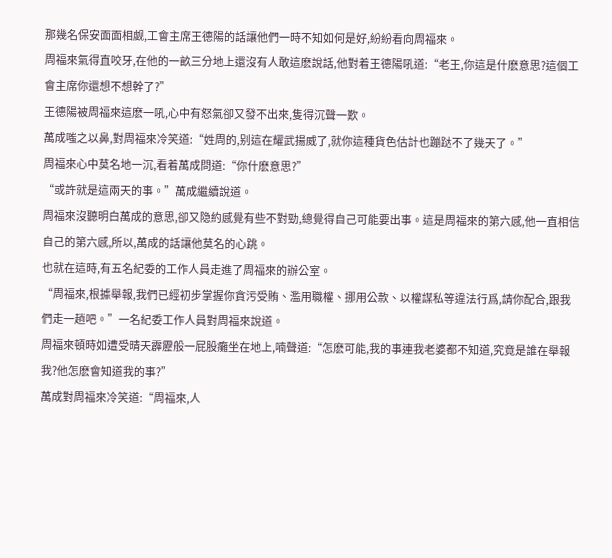那幾名保安面面相觑,工會主席王德陽的話讓他們一時不知如何是好,紛紛看向周福來。
周福來氣得直咬牙,在他的一畝三分地上還沒有人敢這麽說話,他對着王德陽吼道:“老王,你這是什麽意思?這個工會主席你還想不想幹了?”
王德陽被周福來這麽一吼,心中有怒氣卻又發不出來,隻得沉聲一歎。
萬成嗤之以鼻,對周福來冷笑道:“姓周的,别這在耀武揚威了,就你這種貨色估計也蹦跶不了幾天了。”
周福來心中莫名地一沉,看着萬成問道:“你什麽意思?”
“或許就是這兩天的事。”萬成繼續說道。
周福來沒聽明白萬成的意思,卻又隐約感覺有些不對勁,總覺得自己可能要出事。這是周福來的第六感,他一直相信自己的第六感,所以,萬成的話讓他莫名的心跳。
也就在這時,有五名紀委的工作人員走進了周福來的辦公室。
“周福來,根據舉報,我們已經初步掌握你貪污受賄、濫用職權、挪用公款、以權謀私等違法行爲,請你配合,跟我們走一趟吧。”一名紀委工作人員對周福來說道。
周福來頓時如遭受晴天霹靂般一屁股癱坐在地上,喃聲道:“怎麽可能,我的事連我老婆都不知道,究竟是誰在舉報我?他怎麽會知道我的事?”
萬成對周福來冷笑道:“周福來,人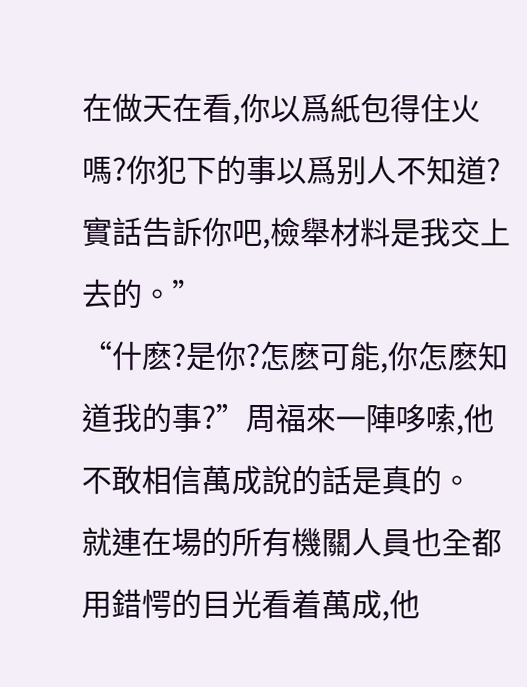在做天在看,你以爲紙包得住火嗎?你犯下的事以爲别人不知道?實話告訴你吧,檢舉材料是我交上去的。”
“什麽?是你?怎麽可能,你怎麽知道我的事?”周福來一陣哆嗦,他不敢相信萬成說的話是真的。
就連在場的所有機關人員也全都用錯愕的目光看着萬成,他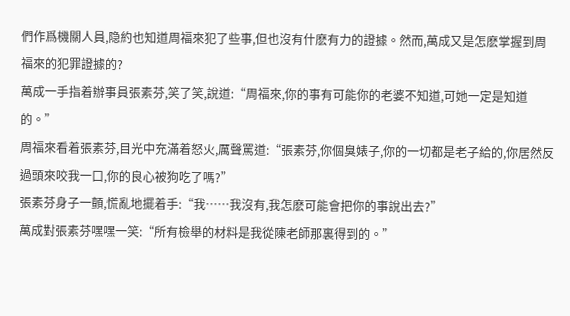們作爲機關人員,隐約也知道周福來犯了些事,但也沒有什麽有力的證據。然而,萬成又是怎麽掌握到周福來的犯罪證據的?
萬成一手指着辦事員張素芬,笑了笑,說道:“周福來,你的事有可能你的老婆不知道,可她一定是知道的。”
周福來看着張素芬,目光中充滿着怒火,厲聲罵道:“張素芬,你個臭婊子,你的一切都是老子給的,你居然反過頭來咬我一口,你的良心被狗吃了嗎?”
張素芬身子一顫,慌亂地擺着手:“我……我沒有,我怎麽可能會把你的事說出去?”
萬成對張素芬嘿嘿一笑:“所有檢舉的材料是我從陳老師那裏得到的。”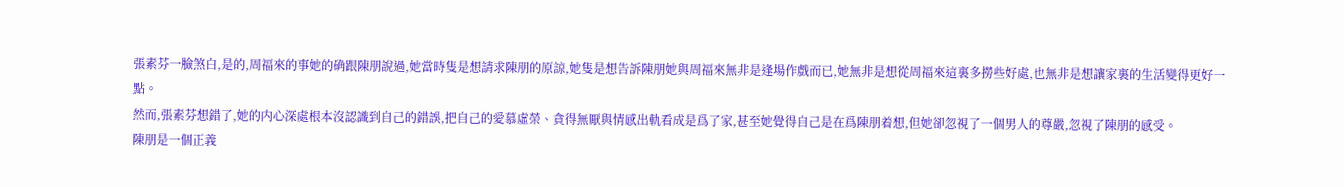張素芬一臉煞白,是的,周福來的事她的确跟陳朋說過,她當時隻是想請求陳朋的原諒,她隻是想告訴陳朋她與周福來無非是逢場作戲而已,她無非是想從周福來這裏多撈些好處,也無非是想讓家裏的生活變得更好一點。
然而,張素芬想錯了,她的内心深處根本沒認識到自己的錯誤,把自己的愛慕虛榮、貪得無厭與情感出軌看成是爲了家,甚至她覺得自己是在爲陳朋着想,但她卻忽視了一個男人的尊嚴,忽視了陳朋的感受。
陳朋是一個正義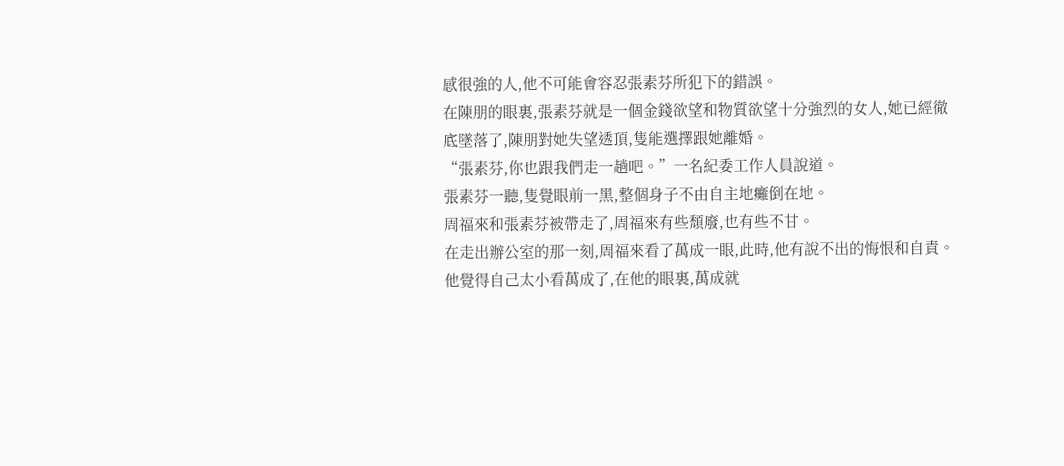感很強的人,他不可能會容忍張素芬所犯下的錯誤。
在陳朋的眼裏,張素芬就是一個金錢欲望和物質欲望十分強烈的女人,她已經徹底墜落了,陳朋對她失望透頂,隻能選擇跟她離婚。
“張素芬,你也跟我們走一趟吧。”一名紀委工作人員說道。
張素芬一聽,隻覺眼前一黑,整個身子不由自主地癱倒在地。
周福來和張素芬被帶走了,周福來有些頹廢,也有些不甘。
在走出辦公室的那一刻,周福來看了萬成一眼,此時,他有說不出的悔恨和自責。他覺得自己太小看萬成了,在他的眼裏,萬成就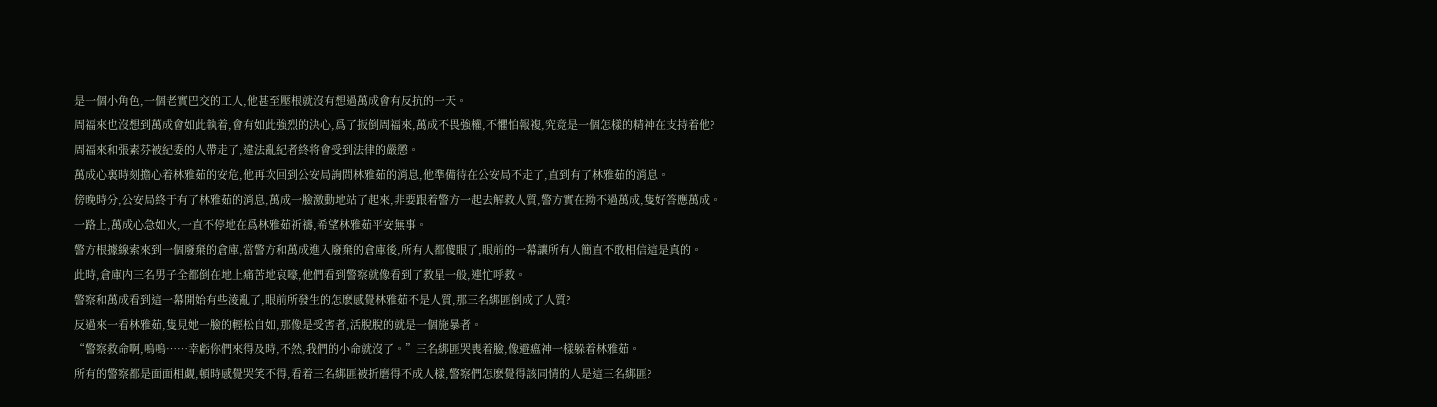是一個小角色,一個老實巴交的工人,他甚至壓根就沒有想過萬成會有反抗的一天。
周福來也沒想到萬成會如此執着,會有如此強烈的決心,爲了扳倒周福來,萬成不畏強權,不懼怕報複,究竟是一個怎樣的精神在支持着他?
周福來和張素芬被紀委的人帶走了,違法亂紀者終将會受到法律的嚴懲。
萬成心裏時刻擔心着林雅茹的安危,他再次回到公安局詢問林雅茹的消息,他準備待在公安局不走了,直到有了林雅茹的消息。
傍晚時分,公安局終于有了林雅茹的消息,萬成一臉激動地站了起來,非要跟着警方一起去解救人質,警方實在拗不過萬成,隻好答應萬成。
一路上,萬成心急如火,一直不停地在爲林雅茹祈禱,希望林雅茹平安無事。
警方根據線索來到一個廢棄的倉庫,當警方和萬成進入廢棄的倉庫後,所有人都傻眼了,眼前的一幕讓所有人簡直不敢相信這是真的。
此時,倉庫内三名男子全都倒在地上痛苦地哀嚎,他們看到警察就像看到了救星一般,連忙呼救。
警察和萬成看到這一幕開始有些淩亂了,眼前所發生的怎麽感覺林雅茹不是人質,那三名綁匪倒成了人質?
反過來一看林雅茹,隻見她一臉的輕松自如,那像是受害者,活脫脫的就是一個施暴者。
“警察救命啊,嗚嗚……幸虧你們來得及時,不然,我們的小命就沒了。”三名綁匪哭喪着臉,像避瘟神一樣躲着林雅茹。
所有的警察都是面面相觑,頓時感覺哭笑不得,看着三名綁匪被折磨得不成人樣,警察們怎麽覺得該同情的人是這三名綁匪?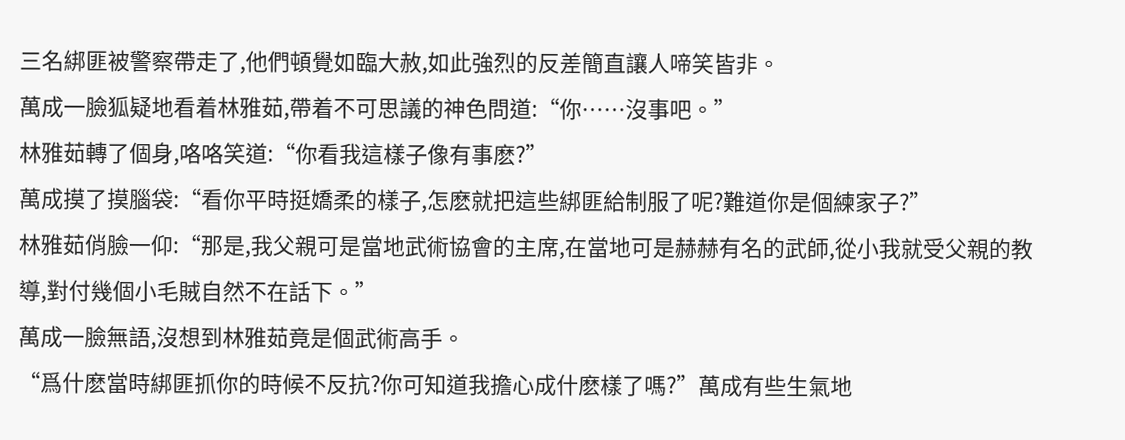三名綁匪被警察帶走了,他們頓覺如臨大赦,如此強烈的反差簡直讓人啼笑皆非。
萬成一臉狐疑地看着林雅茹,帶着不可思議的神色問道:“你……沒事吧。”
林雅茹轉了個身,咯咯笑道:“你看我這樣子像有事麽?”
萬成摸了摸腦袋:“看你平時挺嬌柔的樣子,怎麽就把這些綁匪給制服了呢?難道你是個練家子?”
林雅茹俏臉一仰:“那是,我父親可是當地武術協會的主席,在當地可是赫赫有名的武師,從小我就受父親的教導,對付幾個小毛賊自然不在話下。”
萬成一臉無語,沒想到林雅茹竟是個武術高手。
“爲什麽當時綁匪抓你的時候不反抗?你可知道我擔心成什麽樣了嗎?”萬成有些生氣地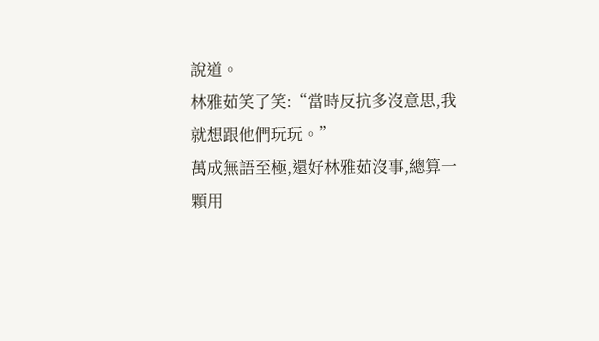說道。
林雅茹笑了笑:“當時反抗多沒意思,我就想跟他們玩玩。”
萬成無語至極,還好林雅茹沒事,總算一顆用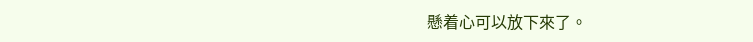懸着心可以放下來了。